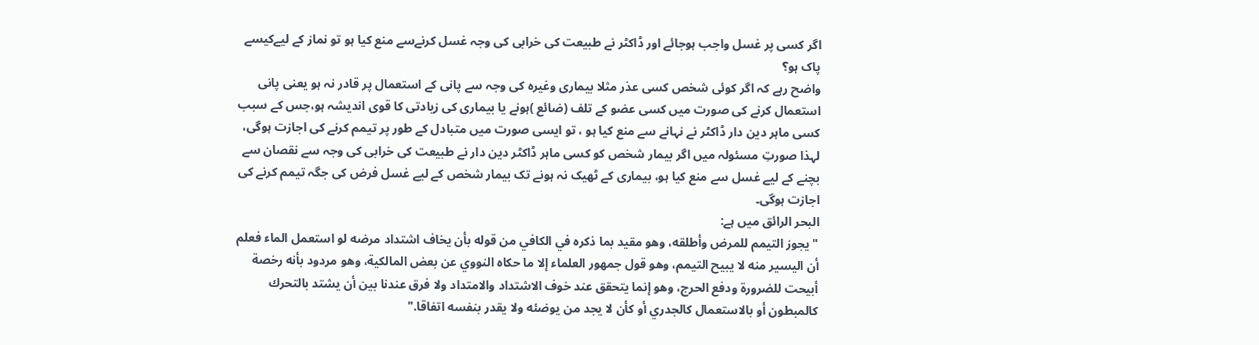اگر کسی پر غسل واجب ہوجائے اور ڈاکٹر نے طبیعت کی خرابی کی وجہ غسل کرنےسے منع کیا ہو تو نماز کے لیےکیسے پاک ہو؟
واضح رہے کہ اگر کوئی شخص کسی عذر مثلا بیماری وغیرہ کی وجہ سے پانی کے استعمال پر قادر نہ ہو یعنی پانی استعمال کرنے کی صورت میں کسی عضو کے تلف (ضائع )ہونے یا بیماری کی زیادتی کا قوی اندیشہ ہو،جس کے سبب کسی ماہر دین دار ڈاکٹر نے نہانے سے منع کیا ہو ، تو ایسی صورت میں متبادل کے طور پر تیمم کرنے کی اجازت ہوگی، لہذا صورتِ مسئولہ میں اگر بیمار شخص کو کسی ماہر ڈاکٹر دین دار نے طبیعت کی خرابی کی وجہ سے نقصان سے بچنے کے لیے غسل سے منع کیا ہو، بیماری کے ٹھیک نہ ہونے تک بیمار شخص کے لیے غسل فرض کی جگہ تیمم کرنے کی اجازت ہوگی۔
البحر الرائق میں ہے:
"يجوز التيمم للمرض وأطلقه، وهو مقيد بما ذكره في الكافي من قوله بأن يخاف اشتداد مرضه لو استعمل الماء فعلم أن اليسير منه لا يبيح التيمم، وهو قول جمهور العلماء إلا ما حكاه النووي عن بعض المالكية، وهو مردود بأنه رخصة أبيحت للضرورة ودفع الحرج، وهو إنما يتحقق عند خوف الاشتداد والامتداد ولا فرق عندنا بين أن يشتد بالتحرك كالمبطون أو بالاستعمال كالجدري أو كأن لا يجد من يوضئه ولا يقدر بنفسه اتفاقا."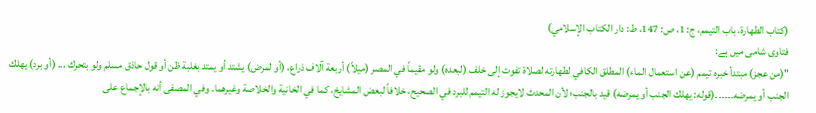(كتاب الطهارة، باب التيمم، ج: 1، ص: 147، ط: دار الكتاب الإسلامي)
فتاوی شامی میں ہے:
"(من عجز) مبتدأ خبره تيمم (عن استعمال الماء) المطلق الكافي لطهارته لصلاة تفوت إلى خلف (لبعده) ولو مقيماً في المصر (ميلاً) أربعة آلاف ذراع، (أو لمرض) يشتد أو يمتد بغلبة ظن أو قول حاذق مسلم ولو بتحرك ... (أو برد) يهلك الجنب أو يمرضه۔۔۔۔۔۔(قوله: يهلك الجنب أو يمرضه) قيد بالجنب؛ لأن المحدث لايجوز له التيمم للبرد في الصحيح، خلافاً لبعض المشايخ، كما في الخانية والخلاصة وغيرهما. وفي المصفى أنه بالإجماع على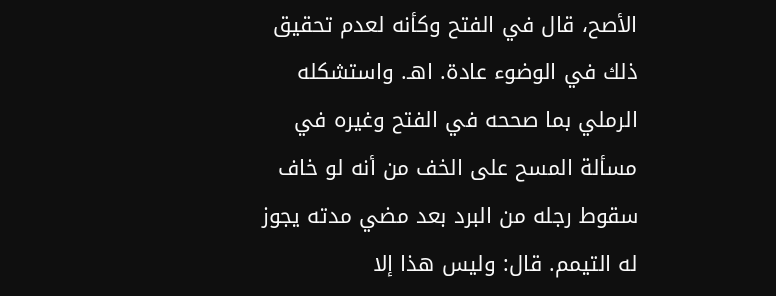الأصح، قال في الفتح وكأنه لعدم تحقيق ذلك في الوضوء عادة. اهـ. واستشكله الرملي بما صححه في الفتح وغيره في مسألة المسح على الخف من أنه لو خاف سقوط رجله من البرد بعد مضي مدته يجوز له التيمم. قال: وليس هذا إلا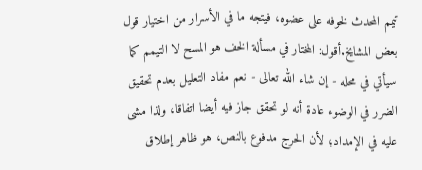تيمم المحدث لخوفه على عضوه، فيتجه ما في الأسرار من اختيار قول بعض المشايخ.أقول: المختار في مسألة الخف هو المسح لا التيمم كما سيأتي في محله - إن شاء الله تعالى - نعم مفاد التعليل بعدم تحقيق الضرر في الوضوء عادة أنه لو تحقق جاز فيه أيضا اتفاقا، ولذا مشى عليه في الإمداد؛ لأن الحرج مدفوع بالنص، هو ظاهر إطلاق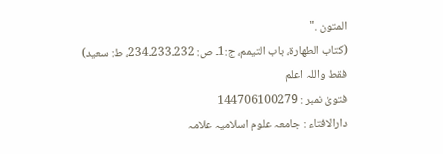المتون ."
(کتاب الطھارۃ، باب التیمم، ج:1۔ ص: 232۔233۔234، ط: سعید)
فقط واللہ اعلم
فتویٰ نمبر : 144706100279
دارالافتاء : جامعہ علوم اسلامیہ علامہ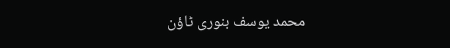محمد یوسف بنوری ٹاؤن